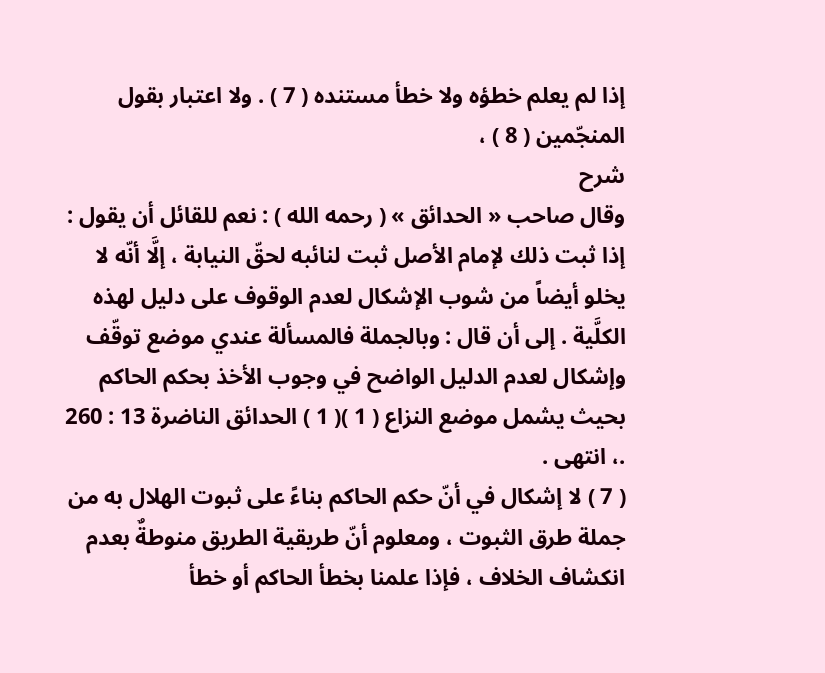إذا لم يعلم خطؤه ولا خطأ مستنده ( 7 ) . ولا اعتبار بقول المنجّمين ( 8 ) ،
شرح
وقال صاحب « الحدائق » ( رحمه الله ) : نعم للقائل أن يقول : إذا ثبت ذلك لإمام الأصل ثبت لنائبه لحقّ النيابة ، إلَّا أنّه لا يخلو أيضاً من شوب الإشكال لعدم الوقوف على دليل لهذه الكلَّية . إلى أن قال : وبالجملة فالمسألة عندي موضع توقّف وإشكال لعدم الدليل الواضح في وجوب الأخذ بحكم الحاكم بحيث يشمل موضع النزاع ( 1 )( 1 ) الحدائق الناضرة 13 : 260 .، انتهى .
( 7 ) لا إشكال في أنّ حكم الحاكم بناءً على ثبوت الهلال به من جملة طرق الثبوت ، ومعلوم أنّ طريقية الطريق منوطةٌ بعدم انكشاف الخلاف ، فإذا علمنا بخطأ الحاكم أو خطأ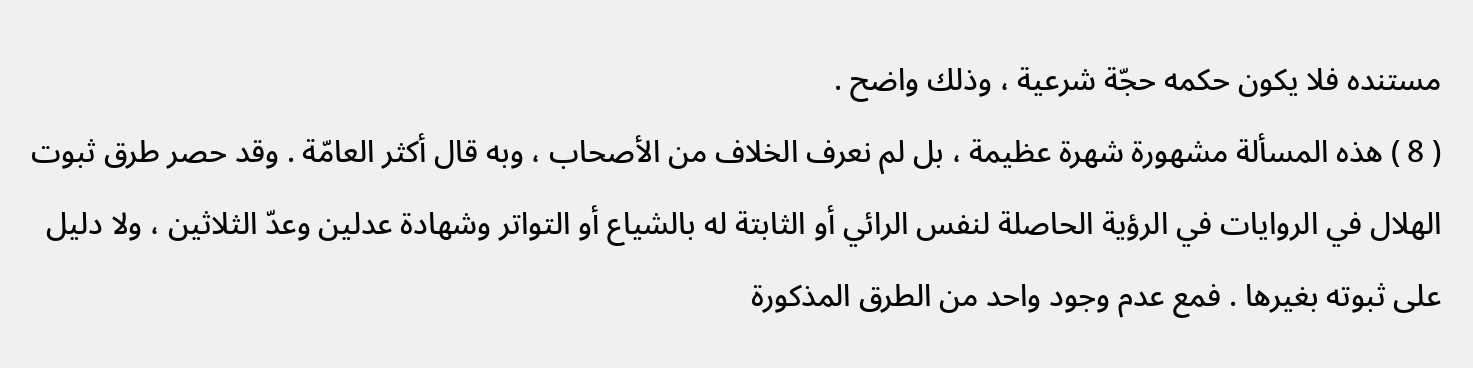مستنده فلا يكون حكمه حجّة شرعية ، وذلك واضح .
( 8 ) هذه المسألة مشهورة شهرة عظيمة ، بل لم نعرف الخلاف من الأصحاب ، وبه قال أكثر العامّة . وقد حصر طرق ثبوت الهلال في الروايات في الرؤية الحاصلة لنفس الرائي أو الثابتة له بالشياع أو التواتر وشهادة عدلين وعدّ الثلاثين ، ولا دليل على ثبوته بغيرها . فمع عدم وجود واحد من الطرق المذكورة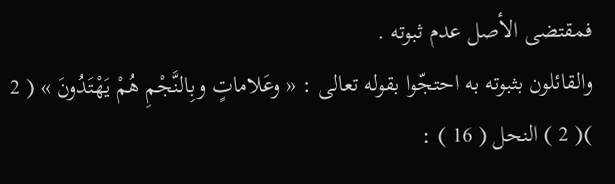فمقتضى الأصل عدم ثبوته .
والقائلون بثبوته به احتجّوا بقوله تعالى : « وعَلاماتٍ وبِالنَّجْمِ هُمْ يَهْتَدُونَ » ( 2 )( 2 ) النحل ( 16 ) :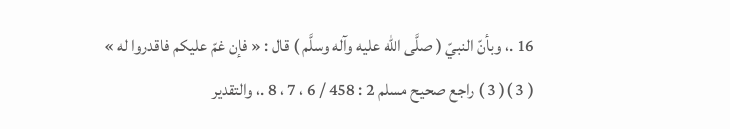16 .، وبأنّ النبيّ ( صلَّى الله عليه وآله وسلَّم ) قال : « فإن غمّ عليكم فاقدروا له » ( 3 )( 3 ) راجع صحيح مسلم 2 : 458 / 6 ، 7 ، 8 .، والتقدير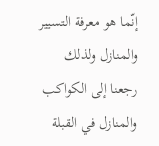إنّما هو معرفة التسيير والمنازل ولذلك رجعنا إلى الكواكب والمنازل في القبلة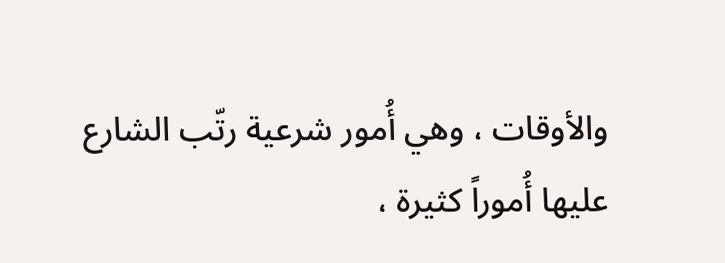والأوقات ، وهي أُمور شرعية رتّب الشارع عليها أُموراً كثيرة ،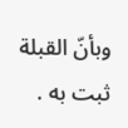وبأنّ القبلة ثبت به .